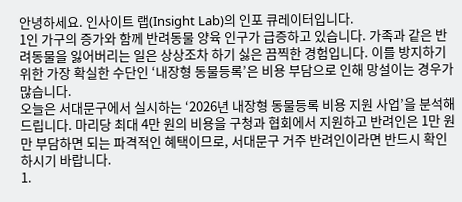안녕하세요. 인사이트 랩(Insight Lab)의 인포 큐레이터입니다.
1인 가구의 증가와 함께 반려동물 양육 인구가 급증하고 있습니다. 가족과 같은 반려동물을 잃어버리는 일은 상상조차 하기 싫은 끔찍한 경험입니다. 이를 방지하기 위한 가장 확실한 수단인 ‘내장형 동물등록’은 비용 부담으로 인해 망설이는 경우가 많습니다.
오늘은 서대문구에서 실시하는 ‘2026년 내장형 동물등록 비용 지원 사업’을 분석해 드립니다. 마리당 최대 4만 원의 비용을 구청과 협회에서 지원하고 반려인은 1만 원만 부담하면 되는 파격적인 혜택이므로, 서대문구 거주 반려인이라면 반드시 확인하시기 바랍니다.
1.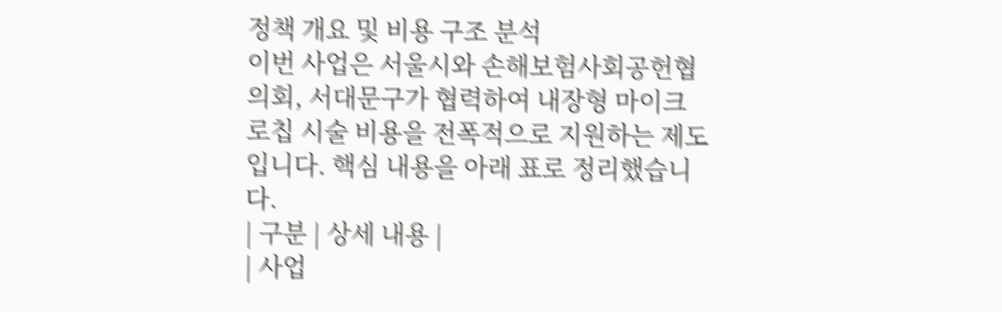정책 개요 및 비용 구조 분석
이번 사업은 서울시와 손해보험사회공헌협의회, 서대문구가 협력하여 내장형 마이크로칩 시술 비용을 전폭적으로 지원하는 제도입니다. 핵심 내용을 아래 표로 정리했습니다.
| 구분 | 상세 내용 |
| 사업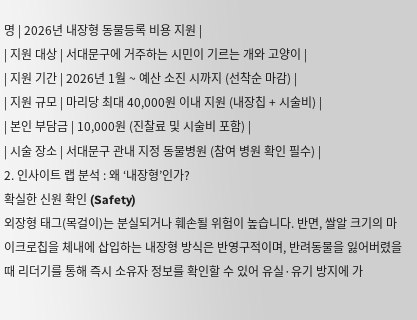명 | 2026년 내장형 동물등록 비용 지원 |
| 지원 대상 | 서대문구에 거주하는 시민이 기르는 개와 고양이 |
| 지원 기간 | 2026년 1월 ~ 예산 소진 시까지 (선착순 마감) |
| 지원 규모 | 마리당 최대 40,000원 이내 지원 (내장칩 + 시술비) |
| 본인 부담금 | 10,000원 (진찰료 및 시술비 포함) |
| 시술 장소 | 서대문구 관내 지정 동물병원 (참여 병원 확인 필수) |
2. 인사이트 랩 분석 : 왜 ‘내장형’인가?
확실한 신원 확인 (Safety)
외장형 태그(목걸이)는 분실되거나 훼손될 위험이 높습니다. 반면, 쌀알 크기의 마이크로칩을 체내에 삽입하는 내장형 방식은 반영구적이며, 반려동물을 잃어버렸을 때 리더기를 통해 즉시 소유자 정보를 확인할 수 있어 유실·유기 방지에 가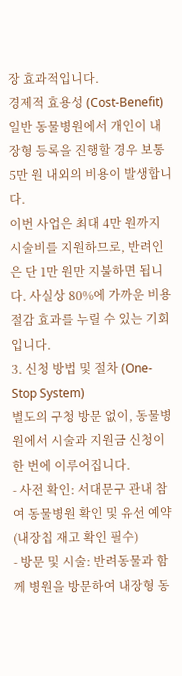장 효과적입니다.
경제적 효용성 (Cost-Benefit)
일반 동물병원에서 개인이 내장형 등록을 진행할 경우 보통 5만 원 내외의 비용이 발생합니다.
이번 사업은 최대 4만 원까지 시술비를 지원하므로, 반려인은 단 1만 원만 지불하면 됩니다. 사실상 80%에 가까운 비용 절감 효과를 누릴 수 있는 기회입니다.
3. 신청 방법 및 절차 (One-Stop System)
별도의 구청 방문 없이, 동물병원에서 시술과 지원금 신청이 한 번에 이루어집니다.
- 사전 확인: 서대문구 관내 참여 동물병원 확인 및 유선 예약 (내장칩 재고 확인 필수)
- 방문 및 시술: 반려동물과 함께 병원을 방문하여 내장형 동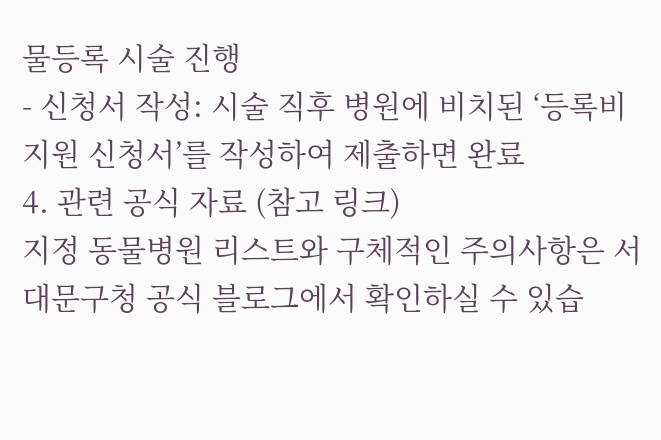물등록 시술 진행
- 신청서 작성: 시술 직후 병원에 비치된 ‘등록비 지원 신청서’를 작성하여 제출하면 완료
4. 관련 공식 자료 (참고 링크)
지정 동물병원 리스트와 구체적인 주의사항은 서대문구청 공식 블로그에서 확인하실 수 있습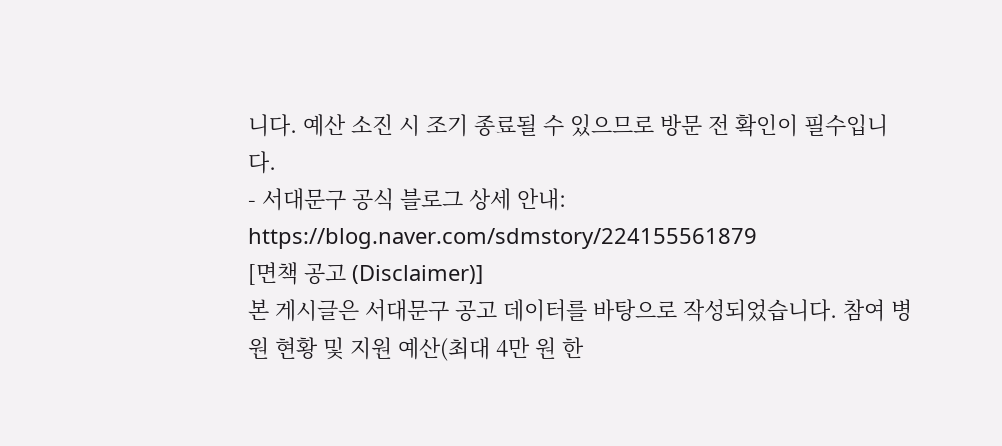니다. 예산 소진 시 조기 종료될 수 있으므로 방문 전 확인이 필수입니다.
- 서대문구 공식 블로그 상세 안내: https://blog.naver.com/sdmstory/224155561879
[면책 공고 (Disclaimer)]
본 게시글은 서대문구 공고 데이터를 바탕으로 작성되었습니다. 참여 병원 현황 및 지원 예산(최대 4만 원 한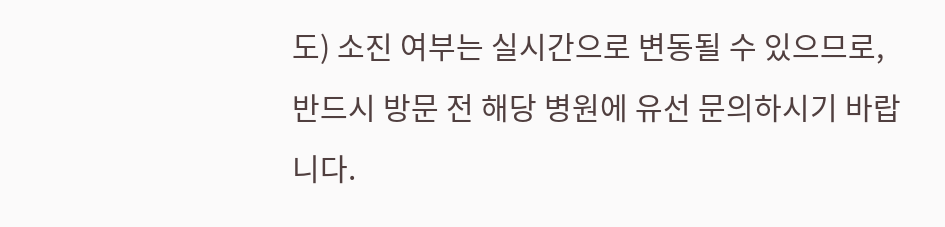도) 소진 여부는 실시간으로 변동될 수 있으므로, 반드시 방문 전 해당 병원에 유선 문의하시기 바랍니다.